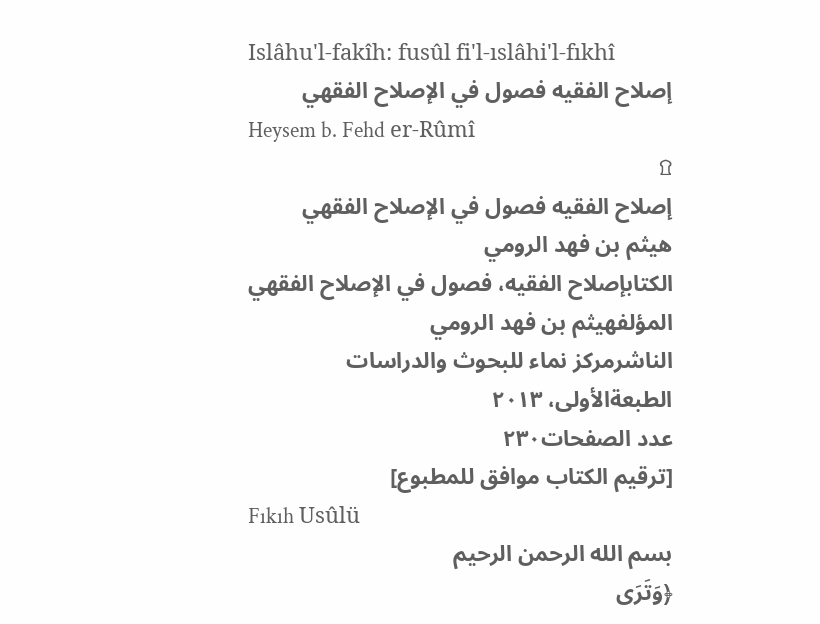Islâhu'l-fakîh: fusûl fi'l-ıslâhi'l-fıkhî
إصلاح الفقيه فصول في الإصلاح الفقهي
Heysem b. Fehd er-Rûmî
۩
إصلاح الفقيه فصول في الإصلاح الفقهي
هيثم بن فهد الرومي
الكتابإصلاح الفقيه، فصول في الإصلاح الفقهي
المؤلفهيثم بن فهد الرومي
الناشرمركز نماء للبحوث والدراسات
الطبعةالأولى، ٢٠١٣
عدد الصفحات٢٣٠
[ترقيم الكتاب موافق للمطبوع]
Fıkıh Usûlü
بسم الله الرحمن الرحيم
﴿وَتَرَى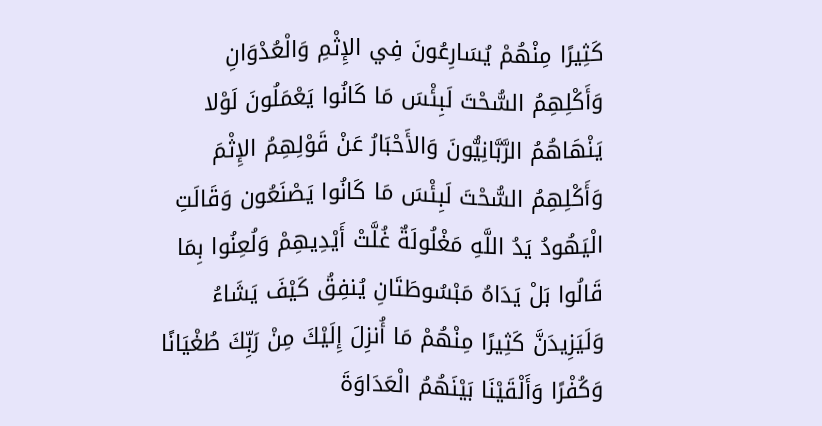كَثِيرًا مِنْهُمْ يُسَارِعُونَ فِي الإِثْمِ وَالْعُدْوَانِ وَأَكْلِهِمُ السُّحْتَ لَبِئْسَ مَا كَانُوا يَعْمَلُونَ لَوْلا يَنْهَاهُمُ الرَّبَّانِيُّونَ وَالأَحْبَارُ عَنْ قَوْلِهِمُ الإِثْمَ وَأَكْلِهِمُ السُّحْتَ لَبِئْسَ مَا كَانُوا يَصْنَعُون وَقَالَتِ الْيَهُودُ يَدُ اللَّهِ مَغْلُولَةٌ غُلَّتْ أَيْدِيهِمْ وَلُعِنُوا بِمَا قَالُوا بَلْ يَدَاهُ مَبْسُوطَتَانِ يُنفِقُ كَيْفَ يَشَاءُ وَلَيَزِيدَنَّ كَثِيرًا مِنْهُمْ مَا أُنزِلَ إِلَيْكَ مِنْ رَبِّكَ طُغْيَانًا وَكُفْرًا وَأَلْقَيْنَا بَيْنَهُمُ الْعَدَاوَةَ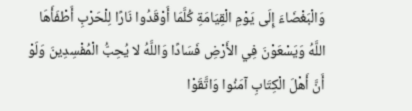وَالْبَغْضَاءَ إِلَى يَوْمِ الْقِيَامَةِ كُلَّمَا أَوْقَدُوا نَارًا لِلْحَرْبِ أَطْفَأَهَا اللَّهُ وَيَسْعَوْنَ فِي الأَرْضِ فَسَادًا وَاللَّهُ لا يُحِبُّ الْمُفْسِدِينَ وَلَوْ أَنَّ أَهْلَ الْكِتَابِ آمَنُوا وَاتَّقَوْا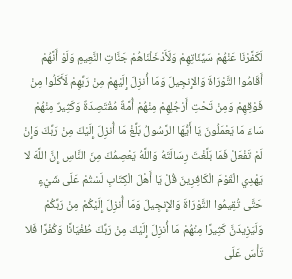لَكَفَّرْنَا عَنْهُمْ سَيِّئَاتِهِمْ وَلَأَدْخَلْنَاهُمْ جَنَّاتِ النَّعِيمِ وَلَوْ أَنَّهُمْ أَقَامُوا التَّوْرَاةَ وَالإِنجِيلَ وَمَا أُنزِلَ إِلَيْهِمْ مِنْ رَبِّهِمْ لَأَكَلُوا مِنْ فَوْقِهِمْ وَمِنْ تَحْتِ أَرْجُلِهِمْ مِنْهُمْ أُمَّةٌ مُقْتَصِدَةٌ وَكَثِيرٌ مِنْهُمْ سَاءَ مَا يَعْمَلُونَ يَا أَيُّهَا الرَّسُولُ بَلِّغْ مَا أُنزِلَ إِلَيْكَ مِنْ رَبِّكَ وَإِنْ لَمْ تَفْعَلْ فَمَا بَلَّغْتَ رِسَالَتَهُ وَاللَّهُ يَعْصِمُكَ مِنَ النَّاسِ إِنَّ اللَّهَ لا يَهْدِي الْقَوْمَ الْكَافِرِينَ قُلْ يَا أَهْلَ الْكِتَابِ لَسْتُمْ عَلَى شَيْءٍ حَتَّى تُقِيمُوا التَّوْرَاةَ وَالإِنجِيلَ وَمَا أُنزِلَ إِلَيْكُمْ مِنْ رَبِّكُمْ وَلَيَزِيدَنَّ كَثِيرًا مِنْهُمْ مَا أُنزِلَ إِلَيْكَ مِنْ رَبِّكَ طُغْيَانًا وَكُفْرًا فَلا تَأْسَ عَلَى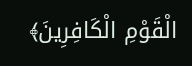الْقَوْمِ الْكَافِرِينَ﴾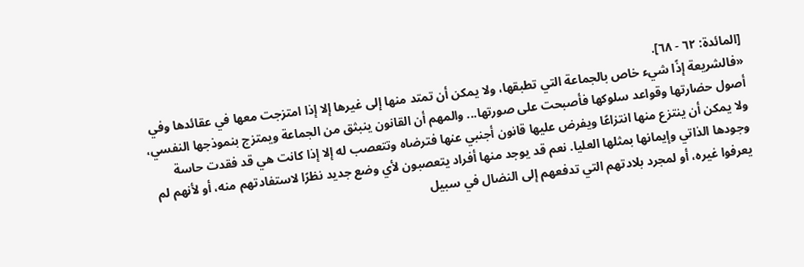[المائدة: ٦٢ - ٦٨].
«فالشريعة إذًا شيء خاص بالجماعة التي تطبقها، ولا يمكن أن تمتد منها إلى غيرها إلا إذا امتزجت معها في عقائدها وفي أصول حضارتها وقواعد سلوكها فأصبحت على صورتها... والمهم أن القانون ينبثق من الجماعة ويمتزج بنموذجها النفسي، ولا يمكن أن ينتزع منها انتزاعًا ويفرض عليها قانون أجنبي عنها فترضاه وتتعصب له إلا إذا كانت هي قد فقدت حاسة وجودها الذاتي وإيمانها بمثلها العليا. نعم قد يوجد منها أفراد يتعصبون لأي وضع جديد نظرًا لاستفادتهم منه، أو لأنهم لم يعرفوا غيره، أو لمجرد بلادتهم التي تدفعهم إلى النضال في سبيل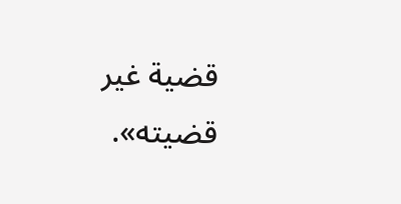قضية غير قضيته».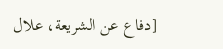[دفاع عن الشريعة، علال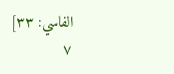الفاسي: ٣٣]
٧